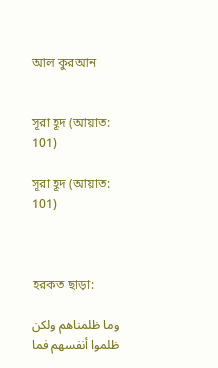আল কুরআন


সূরা হূদ (আয়াত: 101)

সূরা হূদ (আয়াত: 101)



হরকত ছাড়া:

وما ظلمناهم ولكن ظلموا أنفسهم فما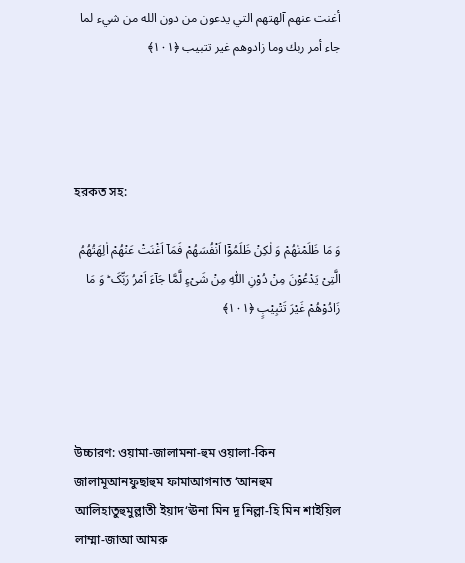أغنت عنهم آلهتهم التي يدعون من دون الله من شيء لما جاء أمر ربك وما زادوهم غير تتبيب ﴿١٠١﴾




হরকত সহ:

وَ مَا ظَلَمْنٰهُمْ وَ لٰکِنْ ظَلَمُوْۤا اَنْفُسَهُمْ فَمَاۤ اَغْنَتْ عَنْهُمْ اٰلِهَتُهُمُ الَّتِیْ یَدْعُوْنَ مِنْ دُوْنِ اللّٰهِ مِنْ شَیْءٍ لَّمَّا جَآءَ اَمْرُ رَبِّکَ ؕ وَ مَا زَادُوْهُمْ غَیْرَ تَتْبِیْبٍ ﴿۱۰۱﴾




উচ্চারণ: ওয়ামা-জালামনা-হুম ওয়ালা-কিন জালামূআনফুছাহুম ফামাআগনাত ‘আনহুম আলিহাতুহুমুল্লাতী ইয়াদ‘ঊনা মিন দূ নিল্লা-হি মিন শাইয়িল লাম্মা-জাআ আমরু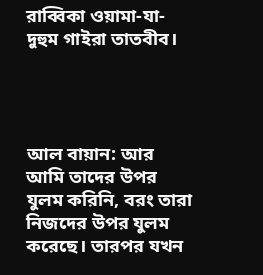রাব্বিকা ওয়ামা-যা-দুহুম গাইরা তাতবীব।




আল বায়ান: আর আমি তাদের উপর যুলম করিনি, বরং তারা নিজদের উপর যুলম করেছে। তারপর যখন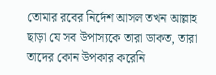তোমার রবের নির্দেশ আসল তখন আল্লাহ ছাড়া যে সব উপাস্যকে তারা ডাকত, তারা তাদের কোন উপকার করেনি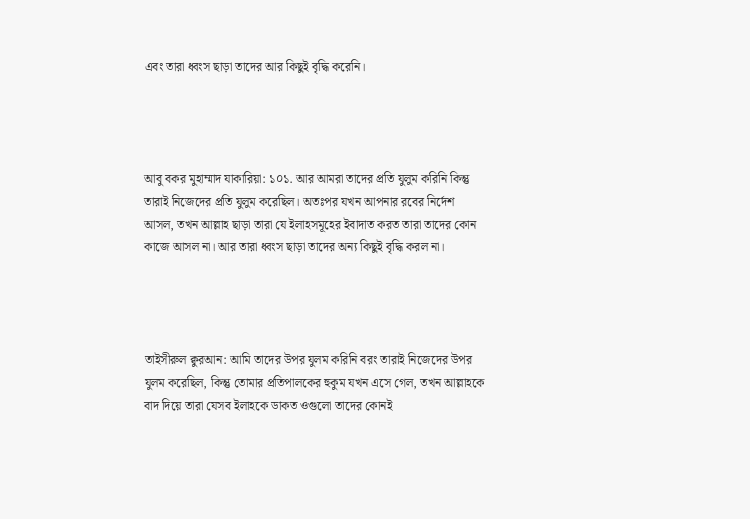এবং তারা ধ্বংস ছাড়া তাদের আর কিছুই বৃদ্ধি করেনি।




আবু বকর মুহাম্মাদ যাকারিয়া: ১০১. আর আমরা তাদের প্রতি যুলুম করিনি কিন্তু তারাই নিজেদের প্রতি যুলুম করেছিল। অতঃপর যখন আপনার রবের নির্দেশ আসল, তখন আল্লাহ ছাড়া তারা যে ইলাহসমূহের ইবাদাত করত তারা তাদের কোন কাজে আসল না। আর তারা ধ্বংস ছাড়া তাদের অন্য কিছুই বৃদ্ধি করল না।




তাইসীরুল ক্বুরআন: আমি তাদের উপর যুলম করিনি বরং তারাই নিজেদের উপর যুলম করেছিল, কিন্তু তোমার প্রতিপালকের হুকুম যখন এসে গেল, তখন আল্লাহকে বাদ দিয়ে তারা যেসব ইলাহকে ডাকত ওগুলো তাদের কোনই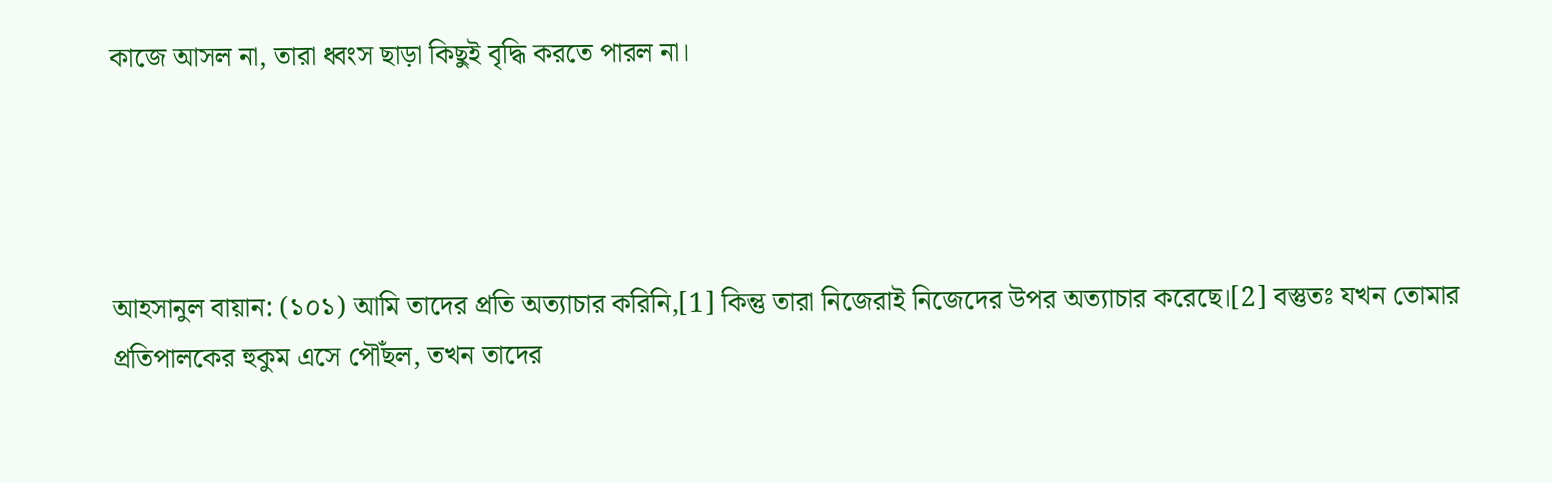কাজে আসল না, তারা ধ্বংস ছাড়া কিছুই বৃদ্ধি করতে পারল না।




আহসানুল বায়ান: (১০১) আমি তাদের প্রতি অত্যাচার করিনি,[1] কিন্তু তারা নিজেরাই নিজেদের উপর অত্যাচার করেছে।[2] বস্তুতঃ যখন তোমার প্রতিপালকের হুকুম এসে পৌঁছল, তখন তাদের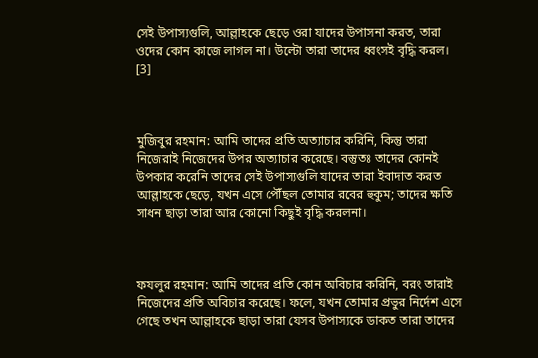সেই উপাস্যগুলি, আল্লাহকে ছেড়ে ওরা যাদের উপাসনা করত, তারা ওদের কোন কাজে লাগল না। উল্টো তারা তাদের ধ্বংসই বৃদ্ধি করল। [3]



মুজিবুর রহমান: আমি তাদের প্রতি অত্যাচার করিনি, কিন্তু তারা নিজেরাই নিজেদের উপর অত্যাচার করেছে। বস্তুতঃ তাদের কোনই উপকার করেনি তাদের সেই উপাস্যগুলি যাদের তারা ইবাদাত করত আল্লাহকে ছেড়ে, যখন এসে পৌঁছল তোমার রবের হুকুম; তাদের ক্ষতি সাধন ছাড়া তারা আর কোনো কিছুই বৃদ্ধি করলনা।



ফযলুর রহমান: আমি তাদের প্রতি কোন অবিচার করিনি, বরং তারাই নিজেদের প্রতি অবিচার করেছে। ফলে, যখন তোমার প্রভুর নির্দেশ এসে গেছে তখন আল্লাহকে ছাড়া তারা যেসব উপাস্যকে ডাকত তারা তাদের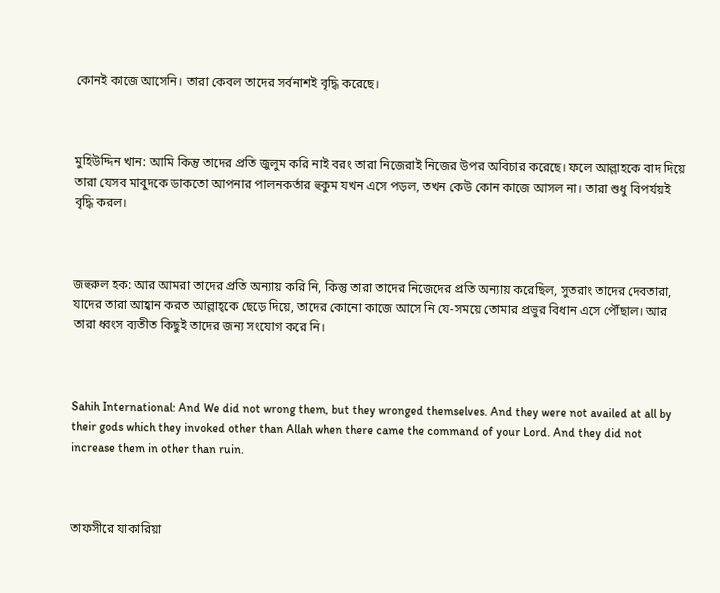কোনই কাজে আসেনি। তারা কেবল তাদের সর্বনাশই বৃদ্ধি করেছে।



মুহিউদ্দিন খান: আমি কিন্তু তাদের প্রতি জুলুম করি নাই বরং তারা নিজেরাই নিজের উপর অবিচার করেছে। ফলে আল্লাহকে বাদ দিয়ে তারা যেসব মাবুদকে ডাকতো আপনার পালনকর্তার হুকুম যখন এসে পড়ল, তখন কেউ কোন কাজে আসল না। তারা শুধু বিপর্যয়ই বৃদ্ধি করল।



জহুরুল হক: আর আমরা তাদের প্রতি অন্যায় করি নি, কিন্তু তারা তাদের নিজেদের প্রতি অন্যায় করেছিল, সুতরাং তাদের দেবতারা, যাদের তারা আহ্বান করত আল্লাহ্‌কে ছেড়ে দিয়ে, তাদের কোনো কাজে আসে নি যে-সময়ে তোমার প্রভুর বিধান এসে পৌঁছাল। আর তারা ধ্বংস ব্যতীত কিছুই তাদের জন্য সংযোগ করে নি।



Sahih International: And We did not wrong them, but they wronged themselves. And they were not availed at all by their gods which they invoked other than Allah when there came the command of your Lord. And they did not increase them in other than ruin.



তাফসীরে যাকারিয়া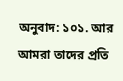অনুবাদ: ১০১. আর আমরা তাদের প্রতি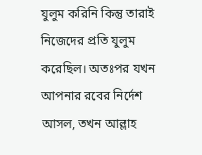যুলুম করিনি কিন্তু তারাই নিজেদের প্রতি যুলুম করেছিল। অতঃপর যখন আপনার রবের নির্দেশ আসল, তখন আল্লাহ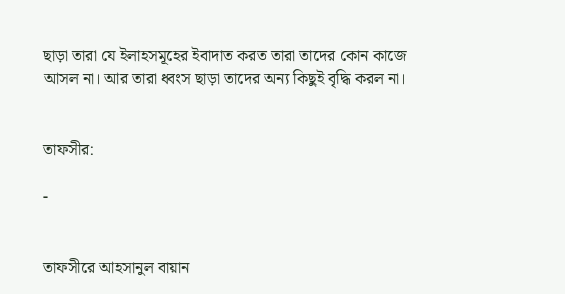ছাড়া তারা যে ইলাহসমূহের ইবাদাত করত তারা তাদের কোন কাজে আসল না। আর তারা ধ্বংস ছাড়া তাদের অন্য কিছুই বৃদ্ধি করল না।


তাফসীর:

-


তাফসীরে আহসানুল বায়ান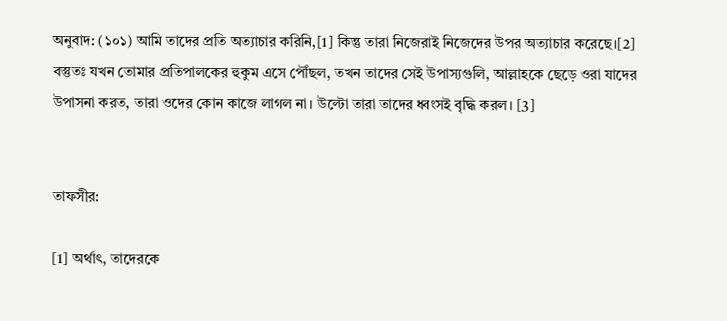অনুবাদ: (১০১) আমি তাদের প্রতি অত্যাচার করিনি,[1] কিন্তু তারা নিজেরাই নিজেদের উপর অত্যাচার করেছে।[2] বস্তুতঃ যখন তোমার প্রতিপালকের হুকুম এসে পৌঁছল, তখন তাদের সেই উপাস্যগুলি, আল্লাহকে ছেড়ে ওরা যাদের উপাসনা করত, তারা ওদের কোন কাজে লাগল না। উল্টো তারা তাদের ধ্বংসই বৃদ্ধি করল। [3]


তাফসীর:

[1] অর্থাৎ, তাদেরকে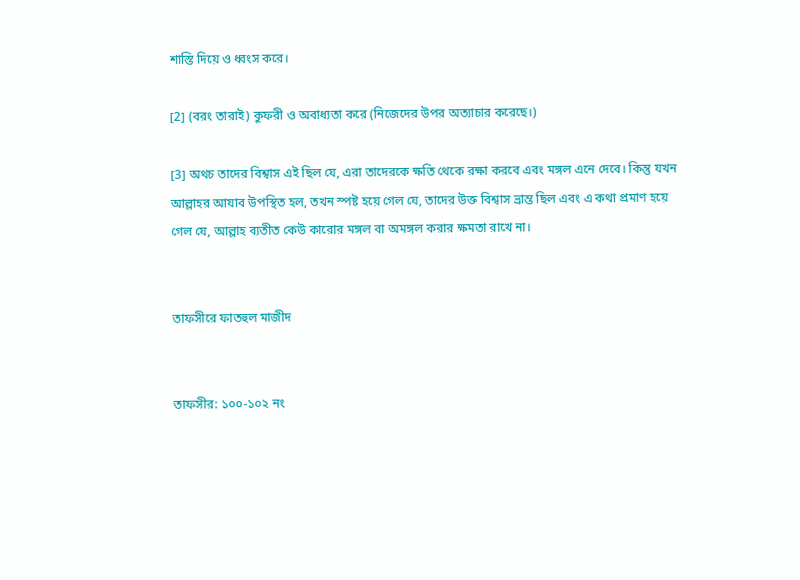শাস্তি দিয়ে ও ধ্বংস করে।

[2] (বরং তারাই) কুফরী ও অবাধ্যতা করে (নিজেদের উপর অত্যাচার করেছে।)

[3] অথচ তাদের বিশ্বাস এই ছিল যে, এরা তাদেরকে ক্ষতি থেকে রক্ষা করবে এবং মঙ্গল এনে দেবে। কিন্তু যখন আল্লাহর আযাব উপস্থিত হল, তখন স্পষ্ট হয়ে গেল যে, তাদের উক্ত বিশ্বাস ভ্রান্ত ছিল এবং এ কথা প্রমাণ হয়ে গেল যে, আল্লাহ ব্যতীত কেউ কারোর মঙ্গল বা অমঙ্গল করার ক্ষমতা রাখে না।


তাফসীরে ফাতহুল মাজীদ


তাফসীর: ১০০-১০২ নং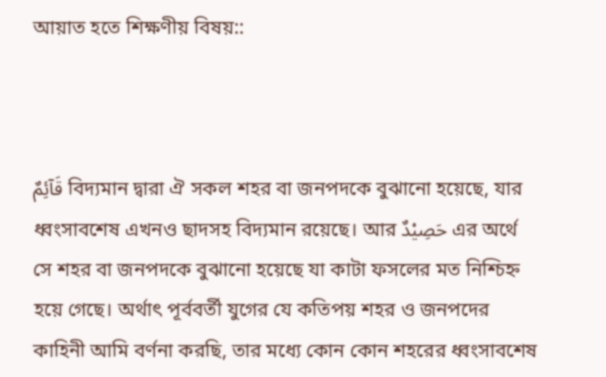আয়াত হতে শিক্ষণীয় বিষয়::



قَآئِمٌ বিদ্যমান দ্বারা ঐ সকল শহর বা জনপদকে বুঝানো হয়েছে, যার ধ্বংসাবশেষ এখনও ছাদসহ বিদ্যমান রয়েছে। আর حَصِيْدٌ এর অর্থে সে শহর বা জনপদকে বুঝানো হয়েছে যা কাটা ফসলের মত নিশ্চিহ্ন হয়ে গেছে। অর্থাৎ পূর্ববর্তী যুগের যে কতিপয় শহর ও জনপদের কাহিনী আমি বর্ণনা করছি, তার মধ্যে কোন কোন শহরের ধ্বংসাবশেষ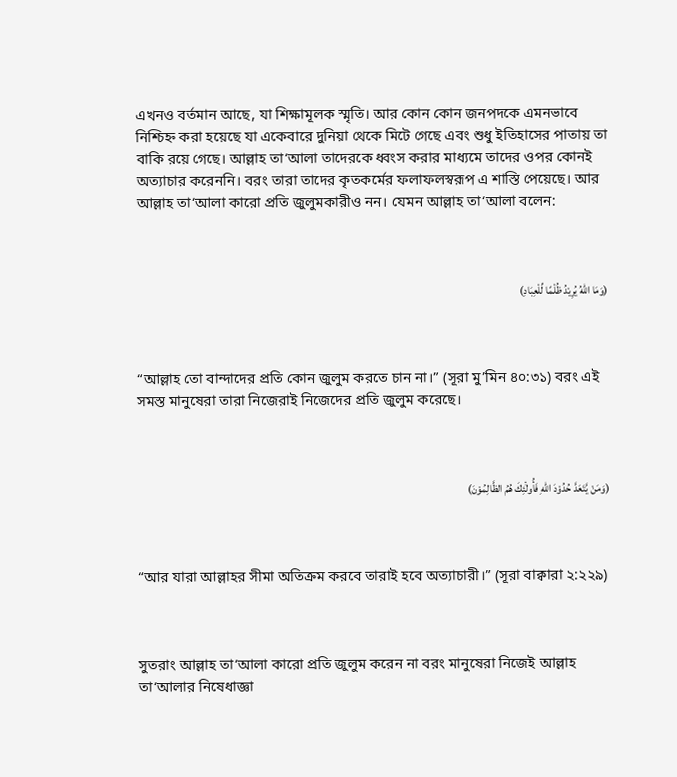এখনও বর্তমান আছে, যা শিক্ষামূলক স্মৃতি। আর কোন কোন জনপদকে এমনভাবে নিশ্চিহ্ন করা হয়েছে যা একেবারে দুনিয়া থেকে মিটে গেছে এবং শুধু ইতিহাসের পাতায় তা বাকি রয়ে গেছে। আল্লাহ তা‘আলা তাদেরকে ধ্বংস করার মাধ্যমে তাদের ওপর কোনই অত্যাচার করেননি। বরং তারা তাদের কৃতকর্মের ফলাফলস্বরূপ এ শাস্তি পেয়েছে। আর আল্লাহ তা‘আলা কারো প্রতি জুলুমকারীও নন। যেমন আল্লাহ তা‘আলা বলেন:



(وَمَا اللّٰهُ يُرِيْدُ ظُلْمًا لِّلْعِبَادِ)



“আল্লাহ তো বান্দাদের প্রতি কোন জুলুম করতে চান না।” (সূরা মু’মিন ৪০:৩১) বরং এই সমস্ত মানুষেরা তারা নিজেরাই নিজেদের প্রতি জুলুম করেছে।



(وَمَنْ يَّتَعَدَّ حُدُوْدَ اللّٰهِ فَأُولٰ۬ئِكَ هُمُ الظَّالِمُوْنَ)



“আর যারা আল্লাহর সীমা অতিক্রম করবে তারাই হবে অত্যাচারী।” (সূরা বাক্বারা ২:২২৯)



সুতরাং আল্লাহ তা‘আলা কারো প্রতি জুলুম করেন না বরং মানুষেরা নিজেই আল্লাহ তা‘আলার নিষেধাজ্ঞা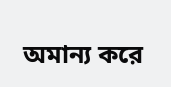অমান্য করে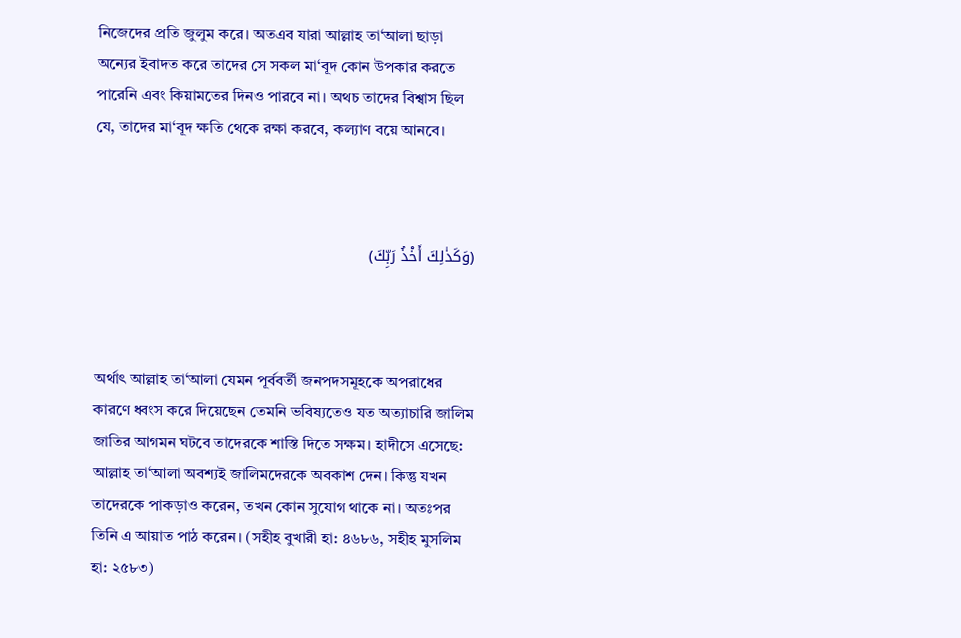নিজেদের প্রতি জুলুম করে। অতএব যারা আল্লাহ তা‘আলা ছাড়া অন্যের ইবাদত করে তাদের সে সকল মা‘বূদ কোন উপকার করতে পারেনি এবং কিয়ামতের দিনও পারবে না। অথচ তাদের বিশ্বাস ছিল যে, তাদের মা‘বূদ ক্ষতি থেকে রক্ষা করবে, কল্যাণ বয়ে আনবে।



(وَكَذٰلِكَ أَخْذُ رَبِّكَ)



অর্থাৎ আল্লাহ তা‘আলা যেমন পূর্ববর্তী জনপদসমূহকে অপরাধের কারণে ধ্বংস করে দিয়েছেন তেমনি ভবিষ্যতেও যত অত্যাচারি জালিম জাতির আগমন ঘটবে তাদেরকে শাস্তি দিতে সক্ষম। হাদীসে এসেছে: আল্লাহ তা‘আলা অবশ্যই জালিমদেরকে অবকাশ দেন। কিন্তু যখন তাদেরকে পাকড়াও করেন, তখন কোন সুযোগ থাকে না। অতঃপর তিনি এ আয়াত পাঠ করেন। (সহীহ বুখারী হা: ৪৬৮৬, সহীহ মুসলিম হা: ২৫৮৩)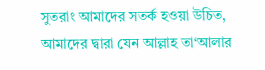সুতরাং আমাদের সতর্ক হওয়া উচিত, আমাদের দ্বারা যেন আল্লাহ তা‘আলার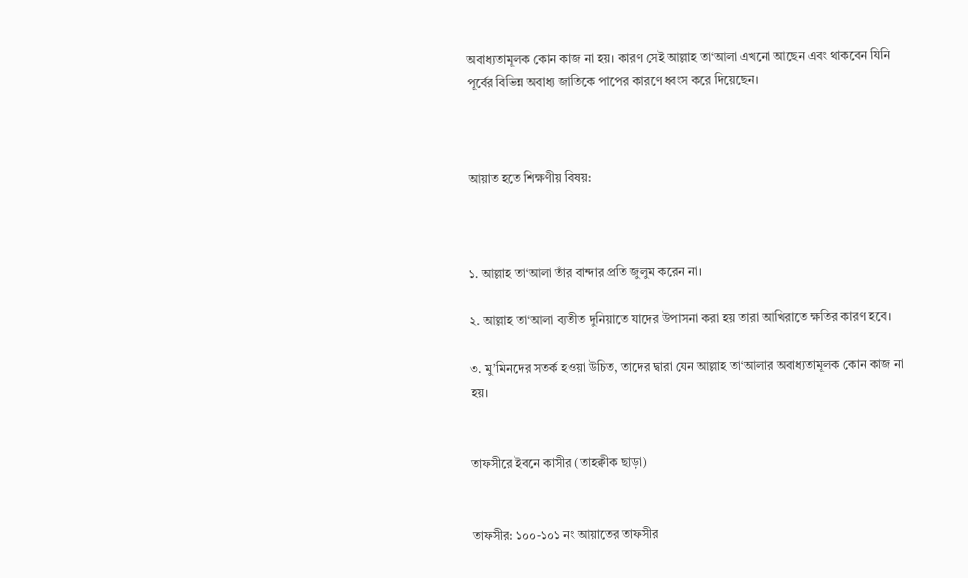অবাধ্যতামূলক কোন কাজ না হয়। কারণ সেই আল্লাহ তা‘আলা এখনো আছেন এবং থাকবেন যিনি পূর্বের বিভিন্ন অবাধ্য জাতিকে পাপের কারণে ধ্বংস করে দিয়েছেন।



আয়াত হতে শিক্ষণীয় বিষয়:



১. আল্লাহ তা‘আলা তাঁর বান্দার প্রতি জুলুম করেন না।

২. আল্লাহ তা‘আলা ব্যতীত দুনিয়াতে যাদের উপাসনা করা হয় তারা আখিরাতে ক্ষতির কারণ হবে।

৩. মু’মিনদের সতর্ক হওয়া উচিত, তাদের দ্বারা যেন আল্লাহ তা‘আলার অবাধ্যতামূলক কোন কাজ না হয়।


তাফসীরে ইবনে কাসীর (তাহক্বীক ছাড়া)


তাফসীর: ১০০-১০১ নং আয়াতের তাফসীর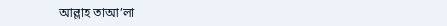আল্লাহ তাআ’লা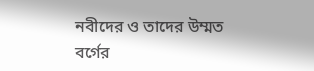নবীদের ও তাদের উম্মত বর্গের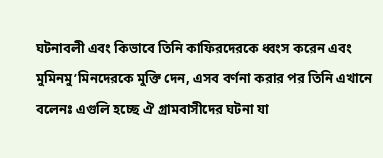ঘটনাবলী এবং কিভাবে তিনি কাফিরদেরকে ধ্বংস করেন এবং মুমিনমু’মিনদেরকে মুক্তি দেন, এসব বর্ণনা করার পর তিনি এখানে বলেনঃ এগুলি হচ্ছে ঐ গ্রামবাসীদের ঘটনা যা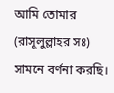আমি তোমার (রাসূলুল্লাহর সঃ) সামনে বর্ণনা করছি।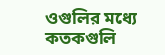ওগুলির মধ্যে কতকগুলি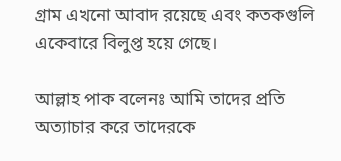গ্রাম এখনো আবাদ রয়েছে এবং কতকগুলি একেবারে বিলুপ্ত হয়ে গেছে।

আল্লাহ পাক বলেনঃ আমি তাদের প্রতি অত্যাচার করে তাদেরকে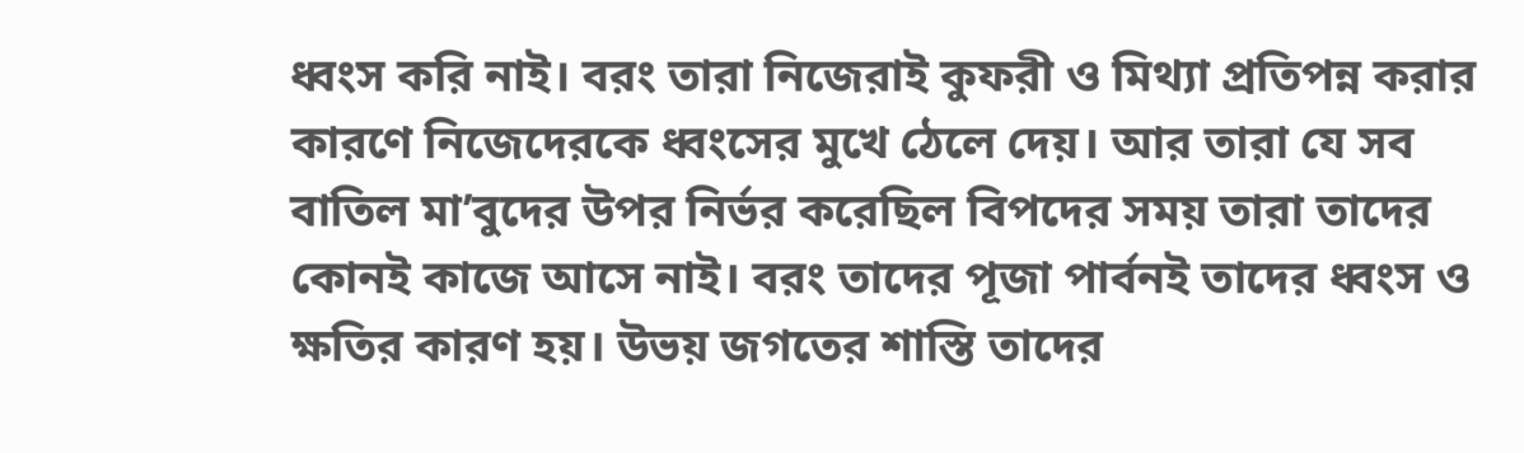ধ্বংস করি নাই। বরং তারা নিজেরাই কুফরী ও মিথ্যা প্রতিপন্ন করার কারণে নিজেদেরকে ধ্বংসের মুখে ঠেলে দেয়। আর তারা যে সব বাতিল মা’বুদের উপর নির্ভর করেছিল বিপদের সময় তারা তাদের কোনই কাজে আসে নাই। বরং তাদের পূজা পার্বনই তাদের ধ্বংস ও ক্ষতির কারণ হয়। উভয় জগতের শাস্তি তাদের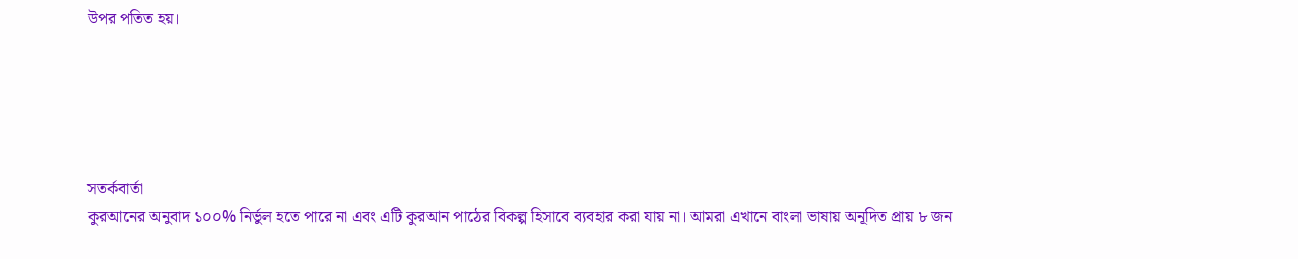উপর পতিত হয়।





সতর্কবার্তা
কুরআনের অনুবাদ ১০০% নির্ভুল হতে পারে না এবং এটি কুরআন পাঠের বিকল্প হিসাবে ব্যবহার করা যায় না। আমরা এখানে বাংলা ভাষায় অনূদিত প্রায় ৮ জন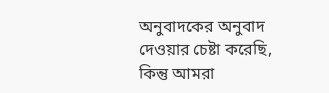অনুবাদকের অনুবাদ দেওয়ার চেষ্টা করেছি, কিন্তু আমরা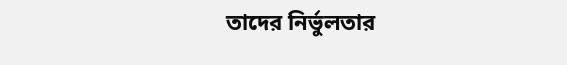তাদের নির্ভুলতার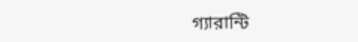গ্যারান্টি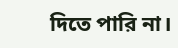দিতে পারি না।